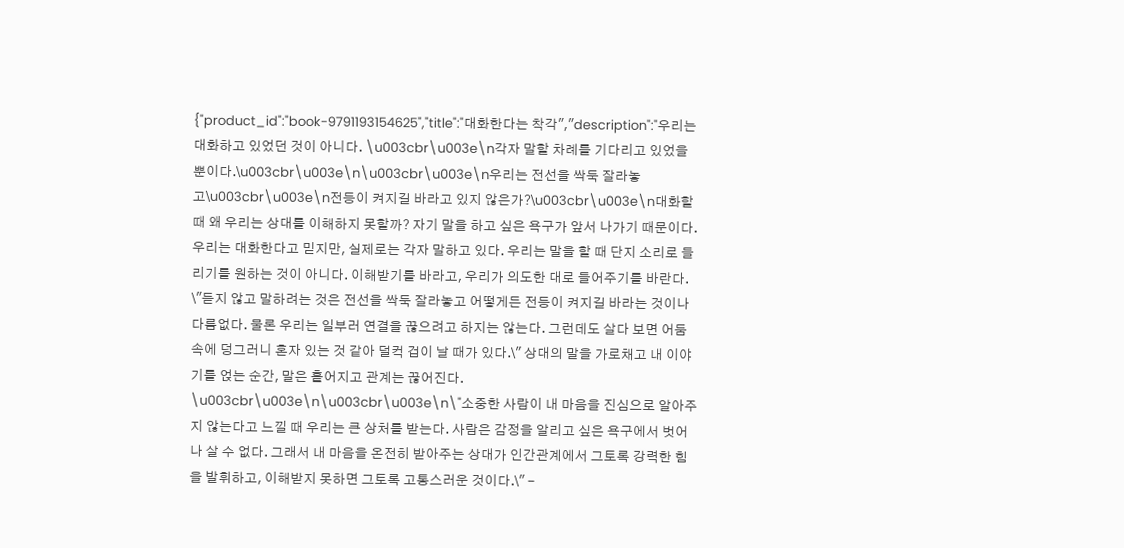{"product_id":"book-9791193154625","title":"대화한다는 착각","description":"우리는 대화하고 있었던 것이 아니다. \u003cbr\u003e\n각자 말할 차례를 기다리고 있었을 뿐이다.\u003cbr\u003e\n\u003cbr\u003e\n우리는 전선을 싹둑 잘라놓고\u003cbr\u003e\n전등이 켜지길 바라고 있지 않은가?\u003cbr\u003e\n대화할 때 왜 우리는 상대를 이해하지 못할까? 자기 말을 하고 싶은 욕구가 앞서 나가기 때문이다. 우리는 대화한다고 믿지만, 실제로는 각자 말하고 있다. 우리는 말을 할 때 단지 소리로 들리기를 원하는 것이 아니다. 이해받기를 바라고, 우리가 의도한 대로 들어주기를 바란다. \"듣지 않고 말하려는 것은 전선을 싹둑 잘라놓고 어떻게든 전등이 켜지길 바라는 것이나 다름없다. 물론 우리는 일부러 연결을 끊으려고 하지는 않는다. 그런데도 살다 보면 어둠 속에 덩그러니 혼자 있는 것 같아 덜컥 겁이 날 때가 있다.\" 상대의 말을 가로채고 내 이야기를 얹는 순간, 말은 흩어지고 관계는 끊어진다. \u003cbr\u003e\n\u003cbr\u003e\n\"소중한 사람이 내 마음을 진심으로 알아주지 않는다고 느낄 때 우리는 큰 상처를 받는다. 사람은 감정을 알리고 싶은 욕구에서 벗어나 살 수 없다. 그래서 내 마음을 온전히 받아주는 상대가 인간관계에서 그토록 강력한 힘을 발휘하고, 이해받지 못하면 그토록 고통스러운 것이다.\" -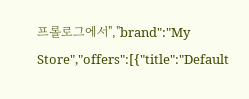프롤로그에서","brand":"My Store","offers":[{"title":"Default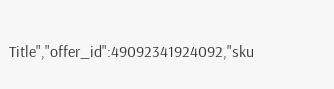Title","offer_id":49092341924092,"sku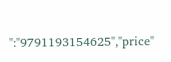":"9791193154625","price"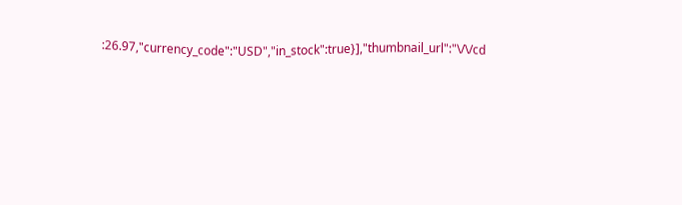:26.97,"currency_code":"USD","in_stock":true}],"thumbnail_url":"\/\/cd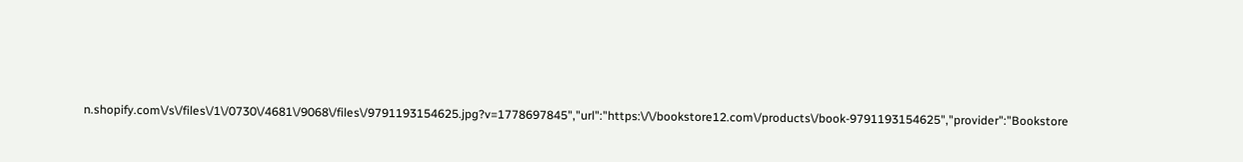n.shopify.com\/s\/files\/1\/0730\/4681\/9068\/files\/9791193154625.jpg?v=1778697845","url":"https:\/\/bookstore12.com\/products\/book-9791193154625","provider":"Bookstore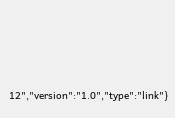12","version":"1.0","type":"link"}